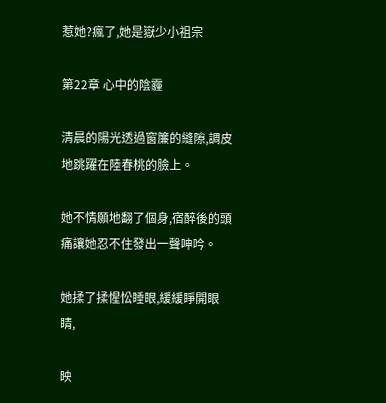惹她?瘋了,她是嶽少小祖宗

第22章 心中的陰霾

清晨的陽光透過窗簾的縫隙,調皮地跳躍在陸春桃的臉上。

她不情願地翻了個身,宿醉後的頭痛讓她忍不住發出一聲呻吟。

她揉了揉惺忪睡眼,緩緩睜開眼睛,

映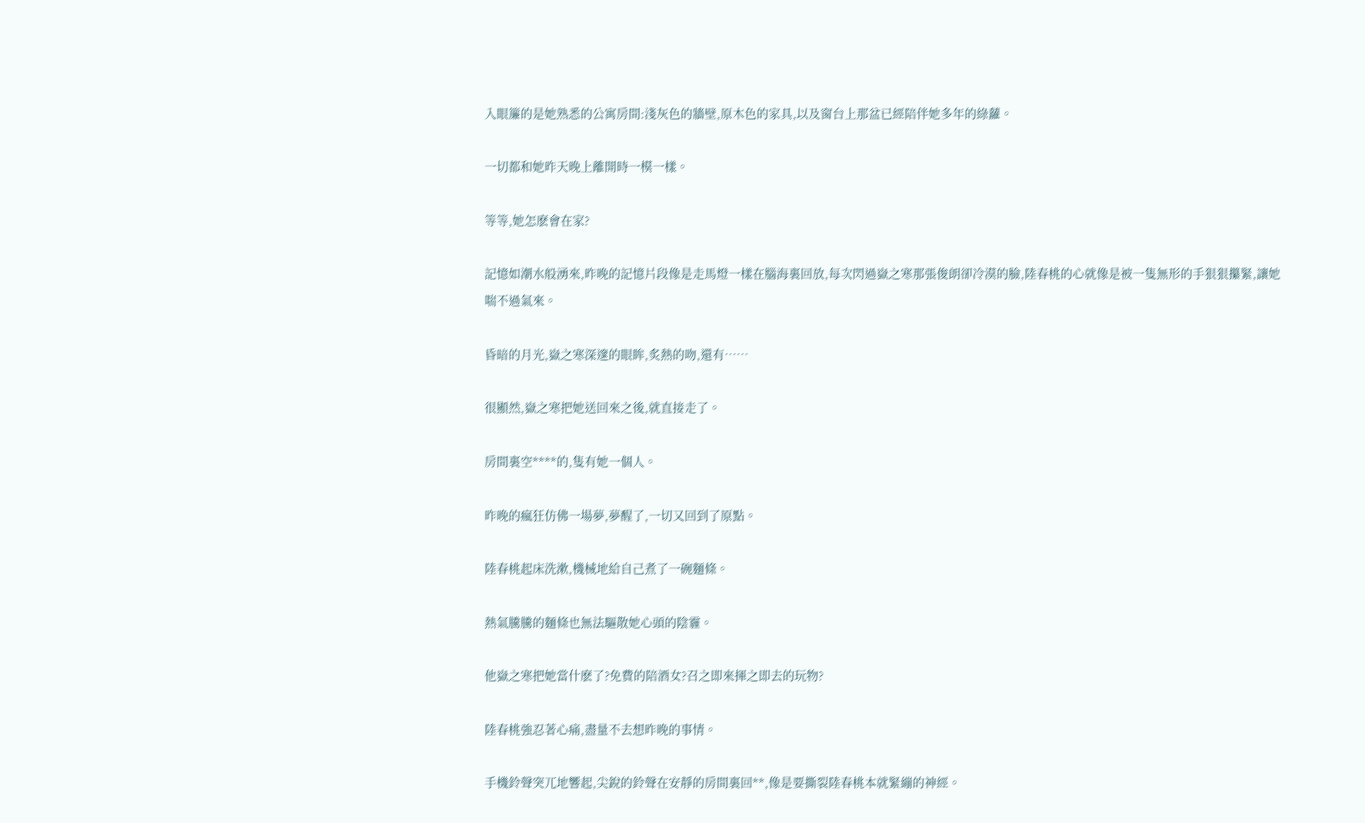入眼簾的是她熟悉的公寓房間:淺灰色的牆壁,原木色的家具,以及窗台上那盆已經陪伴她多年的綠蘿。

一切都和她昨天晚上離開時一模一樣。

等等,她怎麽會在家?

記憶如潮水般湧來,昨晚的記憶片段像是走馬燈一樣在腦海裏回放,每次閃過嶽之寒那張俊朗卻冷漠的臉,陸春桃的心就像是被一隻無形的手狠狠攥緊,讓她喘不過氣來。

昏暗的月光,嶽之寒深邃的眼眸,炙熱的吻,還有……

很顯然,嶽之寒把她送回來之後,就直接走了。

房間裏空****的,隻有她一個人。

昨晚的瘋狂仿佛一場夢,夢醒了,一切又回到了原點。

陸春桃起床洗漱,機械地給自己煮了一碗麵條。

熱氣騰騰的麵條也無法驅散她心頭的陰霾。

他嶽之寒把她當什麽了?免費的陪酒女?召之即來揮之即去的玩物?

陸春桃強忍著心痛,盡量不去想昨晚的事情。

手機鈴聲突兀地響起,尖銳的鈴聲在安靜的房間裏回**,像是要撕裂陸春桃本就緊繃的神經。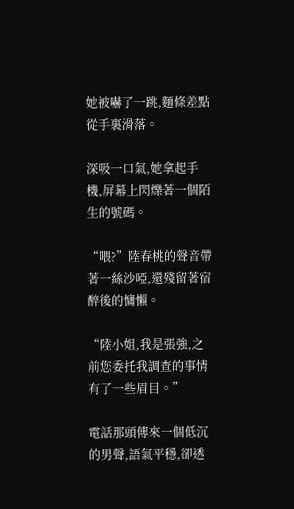她被嚇了一跳,麵條差點從手裏滑落。

深吸一口氣,她拿起手機,屏幕上閃爍著一個陌生的號碼。

“喂?”陸春桃的聲音帶著一絲沙啞,還殘留著宿醉後的慵懶。

“陸小姐,我是張強,之前您委托我調查的事情有了一些眉目。”

電話那頭傳來一個低沉的男聲,語氣平穩,卻透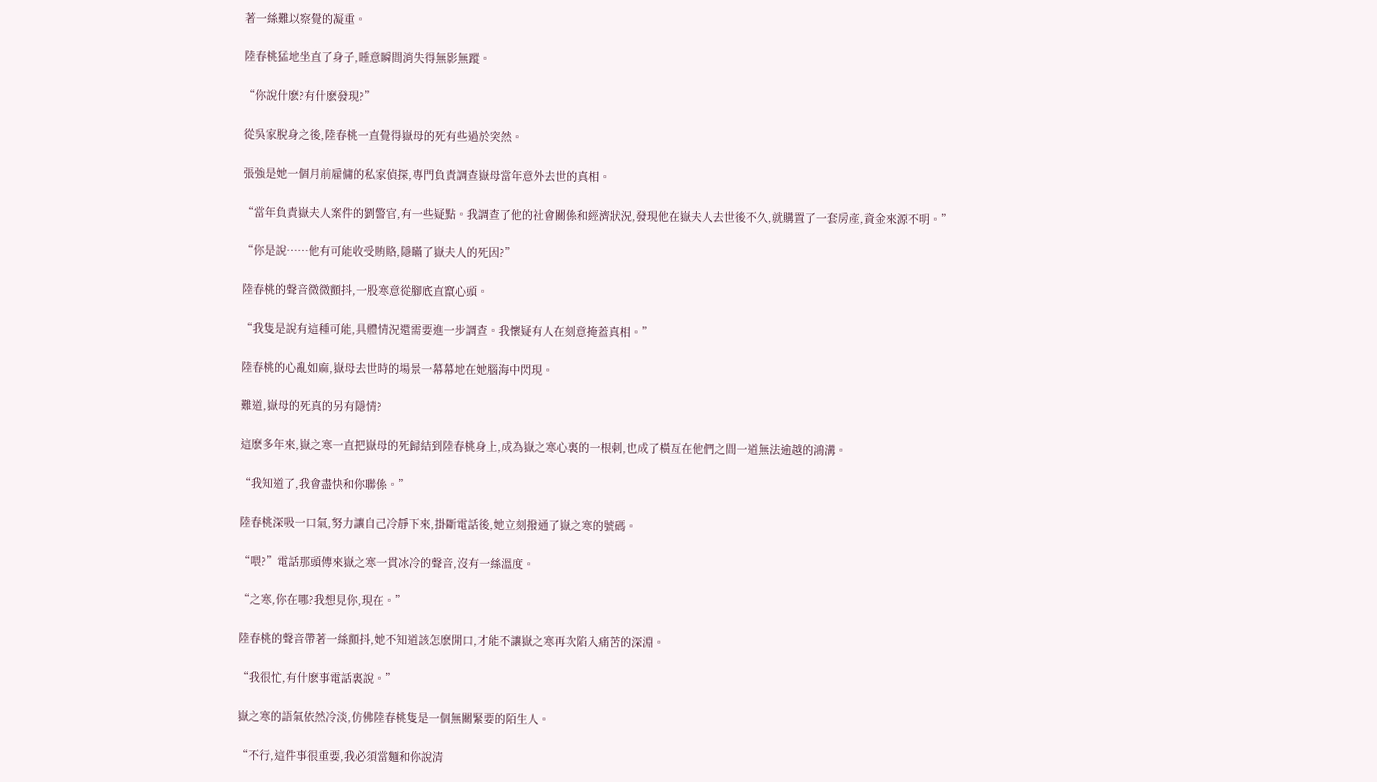著一絲難以察覺的凝重。

陸春桃猛地坐直了身子,睡意瞬間消失得無影無蹤。

“你說什麽?有什麽發現?”

從吳家脫身之後,陸春桃一直覺得嶽母的死有些過於突然。

張強是她一個月前雇傭的私家偵探,專門負責調查嶽母當年意外去世的真相。

“當年負責嶽夫人案件的劉警官,有一些疑點。我調查了他的社會關係和經濟狀況,發現他在嶽夫人去世後不久,就購置了一套房產,資金來源不明。”

“你是說……他有可能收受賄賂,隱瞞了嶽夫人的死因?”

陸春桃的聲音微微顫抖,一股寒意從腳底直竄心頭。

“我隻是說有這種可能,具體情況還需要進一步調查。我懷疑有人在刻意掩蓋真相。”

陸春桃的心亂如麻,嶽母去世時的場景一幕幕地在她腦海中閃現。

難道,嶽母的死真的另有隱情?

這麽多年來,嶽之寒一直把嶽母的死歸結到陸春桃身上,成為嶽之寒心裏的一根刺,也成了橫亙在他們之間一道無法逾越的鴻溝。

“我知道了,我會盡快和你聯係。”

陸春桃深吸一口氣,努力讓自己冷靜下來,掛斷電話後,她立刻撥通了嶽之寒的號碼。

“喂?”電話那頭傳來嶽之寒一貫冰冷的聲音,沒有一絲溫度。

“之寒,你在哪?我想見你,現在。”

陸春桃的聲音帶著一絲顫抖,她不知道該怎麽開口,才能不讓嶽之寒再次陷入痛苦的深淵。

“我很忙,有什麽事電話裏說。”

嶽之寒的語氣依然冷淡,仿佛陸春桃隻是一個無關緊要的陌生人。

“不行,這件事很重要,我必須當麵和你說清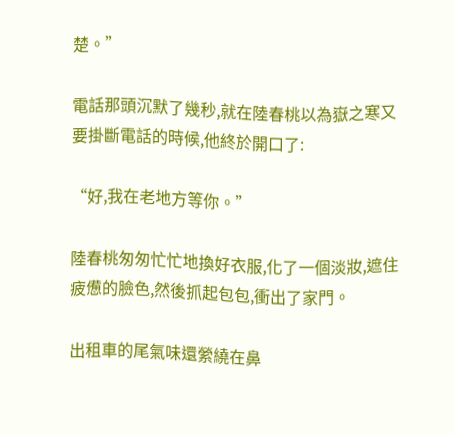楚。”

電話那頭沉默了幾秒,就在陸春桃以為嶽之寒又要掛斷電話的時候,他終於開口了:

“好,我在老地方等你。”

陸春桃匆匆忙忙地換好衣服,化了一個淡妝,遮住疲憊的臉色,然後抓起包包,衝出了家門。

出租車的尾氣味還縈繞在鼻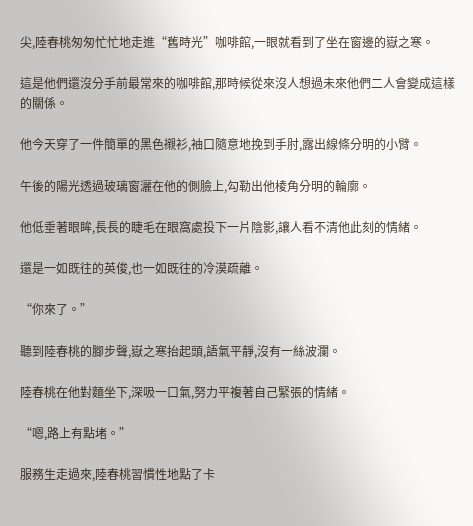尖,陸春桃匆匆忙忙地走進“舊時光”咖啡館,一眼就看到了坐在窗邊的嶽之寒。

這是他們還沒分手前最常來的咖啡館,那時候從來沒人想過未來他們二人會變成這樣的關係。

他今天穿了一件簡單的黑色襯衫,袖口隨意地挽到手肘,露出線條分明的小臂。

午後的陽光透過玻璃窗灑在他的側臉上,勾勒出他棱角分明的輪廓。

他低垂著眼眸,長長的睫毛在眼窩處投下一片陰影,讓人看不清他此刻的情緒。

還是一如既往的英俊,也一如既往的冷漠疏離。

“你來了。”

聽到陸春桃的腳步聲,嶽之寒抬起頭,語氣平靜,沒有一絲波瀾。

陸春桃在他對麵坐下,深吸一口氣,努力平複著自己緊張的情緒。

“嗯,路上有點堵。”

服務生走過來,陸春桃習慣性地點了卡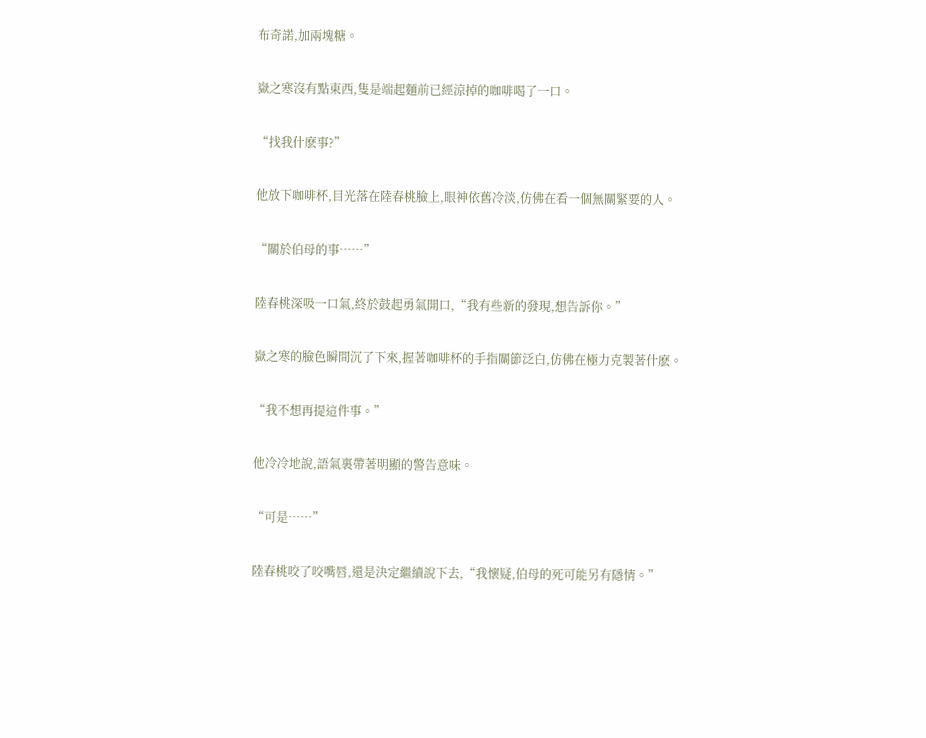布奇諾,加兩塊糖。

嶽之寒沒有點東西,隻是端起麵前已經涼掉的咖啡喝了一口。

“找我什麽事?”

他放下咖啡杯,目光落在陸春桃臉上,眼神依舊冷淡,仿佛在看一個無關緊要的人。

“關於伯母的事……”

陸春桃深吸一口氣,終於鼓起勇氣開口,“我有些新的發現,想告訴你。”

嶽之寒的臉色瞬間沉了下來,握著咖啡杯的手指關節泛白,仿佛在極力克製著什麽。

“我不想再提這件事。”

他冷冷地說,語氣裏帶著明顯的警告意味。

“可是……”

陸春桃咬了咬嘴唇,還是決定繼續說下去,“我懷疑,伯母的死可能另有隱情。”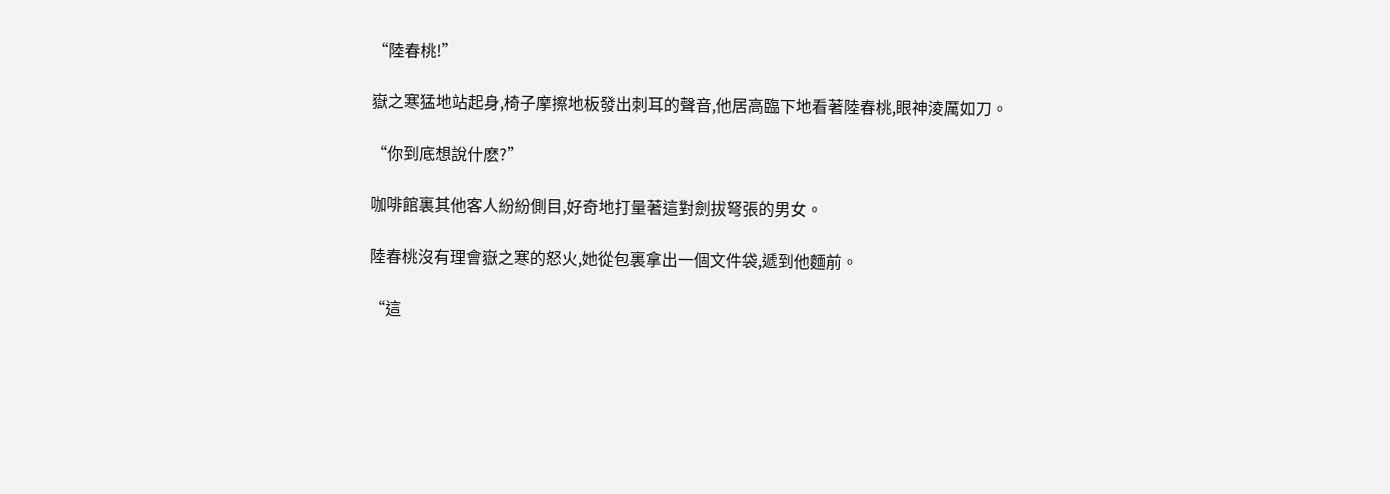“陸春桃!”

嶽之寒猛地站起身,椅子摩擦地板發出刺耳的聲音,他居高臨下地看著陸春桃,眼神淩厲如刀。

“你到底想說什麽?”

咖啡館裏其他客人紛紛側目,好奇地打量著這對劍拔弩張的男女。

陸春桃沒有理會嶽之寒的怒火,她從包裏拿出一個文件袋,遞到他麵前。

“這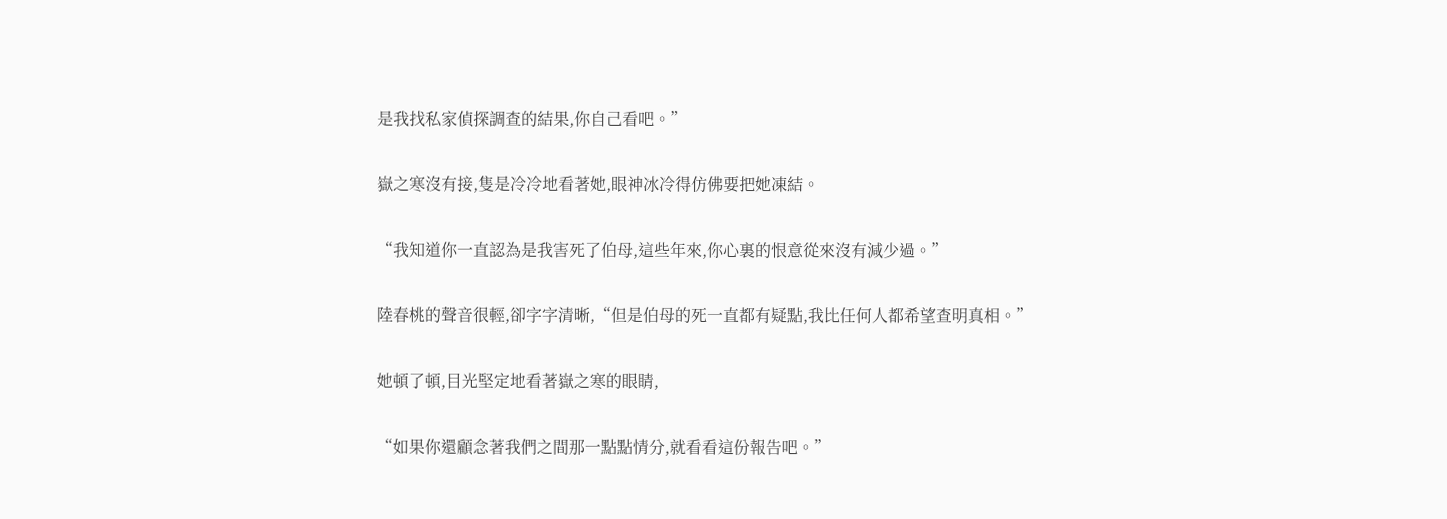是我找私家偵探調查的結果,你自己看吧。”

嶽之寒沒有接,隻是冷冷地看著她,眼神冰冷得仿佛要把她凍結。

“我知道你一直認為是我害死了伯母,這些年來,你心裏的恨意從來沒有減少過。”

陸春桃的聲音很輕,卻字字清晰,“但是伯母的死一直都有疑點,我比任何人都希望查明真相。”

她頓了頓,目光堅定地看著嶽之寒的眼睛,

“如果你還顧念著我們之間那一點點情分,就看看這份報告吧。”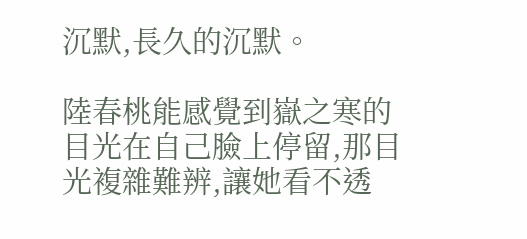沉默,長久的沉默。

陸春桃能感覺到嶽之寒的目光在自己臉上停留,那目光複雜難辨,讓她看不透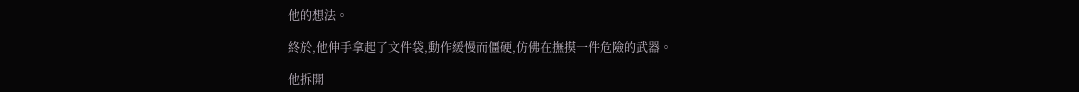他的想法。

終於,他伸手拿起了文件袋,動作緩慢而僵硬,仿佛在撫摸一件危險的武器。

他拆開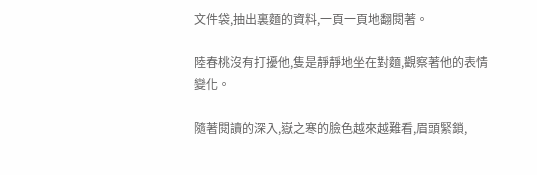文件袋,抽出裏麵的資料,一頁一頁地翻閱著。

陸春桃沒有打擾他,隻是靜靜地坐在對麵,觀察著他的表情變化。

隨著閱讀的深入,嶽之寒的臉色越來越難看,眉頭緊鎖,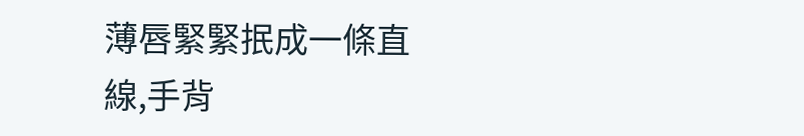薄唇緊緊抿成一條直線,手背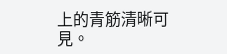上的青筋清晰可見。